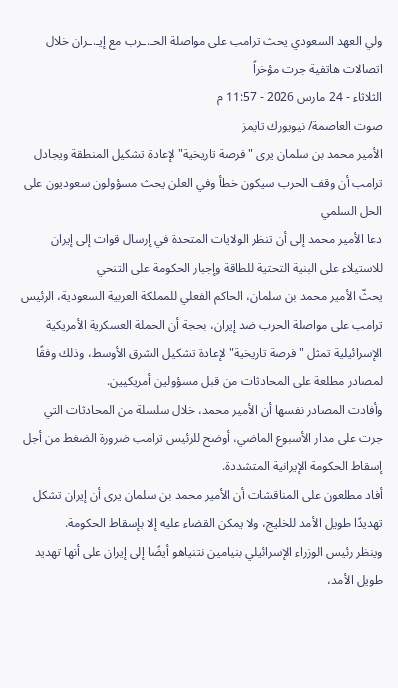ولي العهد السعودي يحث ترامب على مواصلة الحـ.ـرب مع إيـ.ـران خلال اتصالات هاتفية جرت مؤخراً
الثلاثاء - 24 مارس 2026 - 11:57 م
صوت العاصمة/ نيويورك تايمز
الأمير محمد بن سلمان يرى "فرصة تاريخية" لإعادة تشكيل المنطقة ويجادل ترامب أن وقف الحرب سيكون خطأ وفي العلن يحث مسؤولون سعوديون على الحل السلمي
دعا الأمير محمد إلى أن تنظر الولايات المتحدة في إرسال قوات إلى إيران للاستيلاء على البنية التحتية للطاقة وإجبار الحكومة على التنحي
يحثّ الأمير محمد بن سلمان، الحاكم الفعلي للمملكة العربية السعودية، الرئيس ترامب على مواصلة الحرب ضد إيران، بحجة أن الحملة العسكرية الأمريكية الإسرائيلية تمثل "فرصة تاريخية" لإعادة تشكيل الشرق الأوسط، وذلك وفقًا لمصادر مطلعة على المحادثات من قبل مسؤولين أمريكيين.
وأفادت المصادر نفسها أن الأمير محمد، خلال سلسلة من المحادثات التي جرت على مدار الأسبوع الماضي، أوضح للرئيس ترامب ضرورة الضغط من أجل إسقاط الحكومة الإيرانية المتشددة.
أفاد مطلعون على المناقشات أن الأمير محمد بن سلمان يرى أن إيران تشكل تهديدًا طويل الأمد للخليج، ولا يمكن القضاء عليه إلا بإسقاط الحكومة.
وينظر رئيس الوزراء الإسرائيلي بنيامين نتنياهو أيضًا إلى إيران على أنها تهديد طويل الأمد،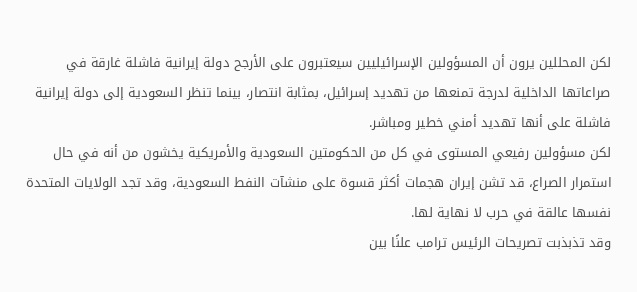لكن المحللين يرون أن المسؤولين الإسرائيليين سيعتبرون على الأرجح دولة إيرانية فاشلة غارقة في صراعاتها الداخلية لدرجة تمنعها من تهديد إسرائيل، بمثابة انتصار، بينما تنظر السعودية إلى دولة إيرانية فاشلة على أنها تهديد أمني خطير ومباشر.
لكن مسؤولين رفيعي المستوى في كل من الحكومتين السعودية والأمريكية يخشون من أنه في حال استمرار الصراع، قد تشن إيران هجمات أكثر قسوة على منشآت النفط السعودية، وقد تجد الولايات المتحدة نفسها عالقة في حرب لا نهاية لها.
وقد تذبذبت تصريحات الرئيس ترامب علنًا بين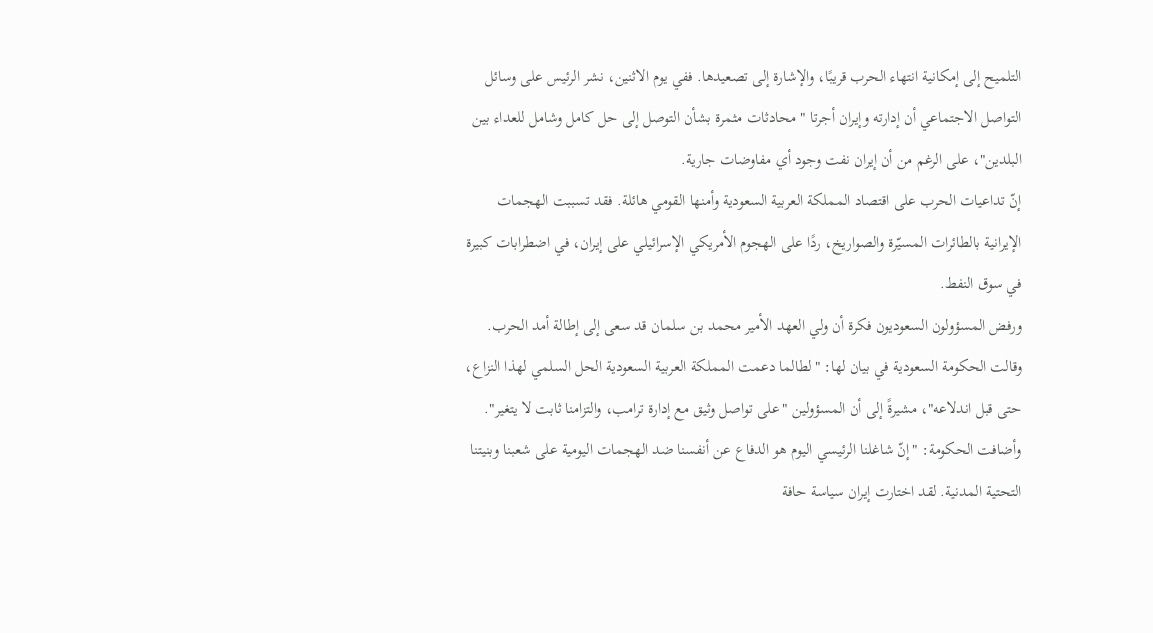التلميح إلى إمكانية انتهاء الحرب قريبًا، والإشارة إلى تصعيدها. ففي يوم الاثنين، نشر الرئيس على وسائل التواصل الاجتماعي أن إدارته وإيران أجرتا "محادثات مثمرة بشأن التوصل إلى حل كامل وشامل للعداء بين البلدين"، على الرغم من أن إيران نفت وجود أي مفاوضات جارية.
إنّ تداعيات الحرب على اقتصاد المملكة العربية السعودية وأمنها القومي هائلة. فقد تسببت الهجمات الإيرانية بالطائرات المسيّرة والصواريخ، ردًا على الهجوم الأمريكي الإسرائيلي على إيران، في اضطرابات كبيرة في سوق النفط.
ورفض المسؤولون السعوديون فكرة أن ولي العهد الأمير محمد بن سلمان قد سعى إلى إطالة أمد الحرب.
وقالت الحكومة السعودية في بيان لها: "لطالما دعمت المملكة العربية السعودية الحل السلمي لهذا النزاع، حتى قبل اندلاعه"، مشيرةً إلى أن المسؤولين "على تواصل وثيق مع إدارة ترامب، والتزامنا ثابت لا يتغير".
وأضافت الحكومة: "إنّ شاغلنا الرئيسي اليوم هو الدفاع عن أنفسنا ضد الهجمات اليومية على شعبنا وبنيتنا التحتية المدنية. لقد اختارت إيران سياسة حافة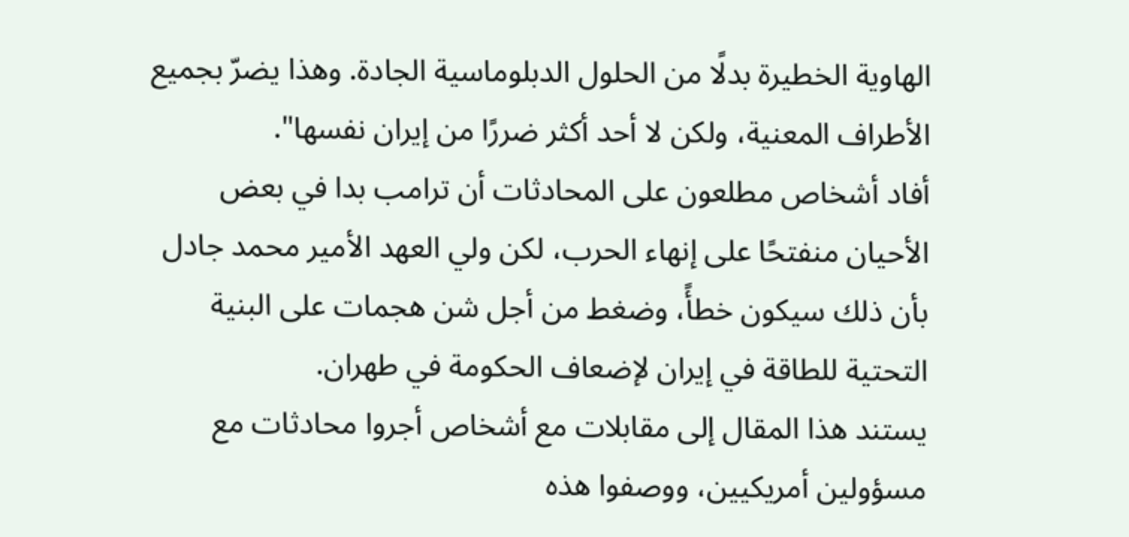الهاوية الخطيرة بدلًا من الحلول الدبلوماسية الجادة. وهذا يضرّ بجميع الأطراف المعنية، ولكن لا أحد أكثر ضررًا من إيران نفسها".
أفاد أشخاص مطلعون على المحادثات أن ترامب بدا في بعض الأحيان منفتحًا على إنهاء الحرب، لكن ولي العهد الأمير محمد جادل بأن ذلك سيكون خطأً، وضغط من أجل شن هجمات على البنية التحتية للطاقة في إيران لإضعاف الحكومة في طهران.
يستند هذا المقال إلى مقابلات مع أشخاص أجروا محادثات مع مسؤولين أمريكيين، ووصفوا هذه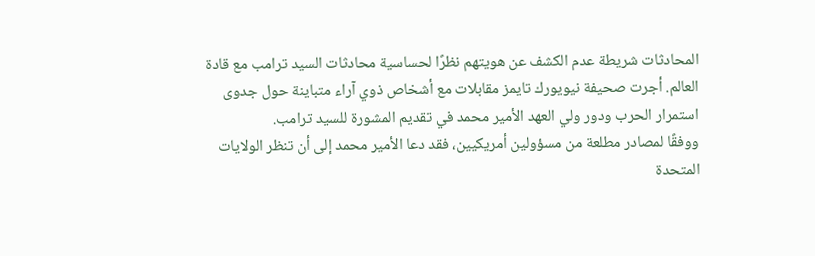المحادثات شريطة عدم الكشف عن هويتهم نظرًا لحساسية محادثات السيد ترامب مع قادة العالم. أجرت صحيفة نيويورك تايمز مقابلات مع أشخاص ذوي آراء متباينة حول جدوى استمرار الحرب ودور ولي العهد الأمير محمد في تقديم المشورة للسيد ترامب.
ووفقًا لمصادر مطلعة من مسؤولين أمريكيين، فقد دعا الأمير محمد إلى أن تنظر الولايات المتحدة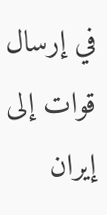في إرسال قوات إلى إيران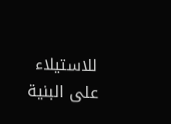للاستيلاء على البنية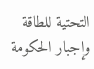التحتية للطاقة وإجبار الحكومة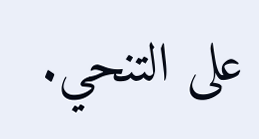على التنحي.